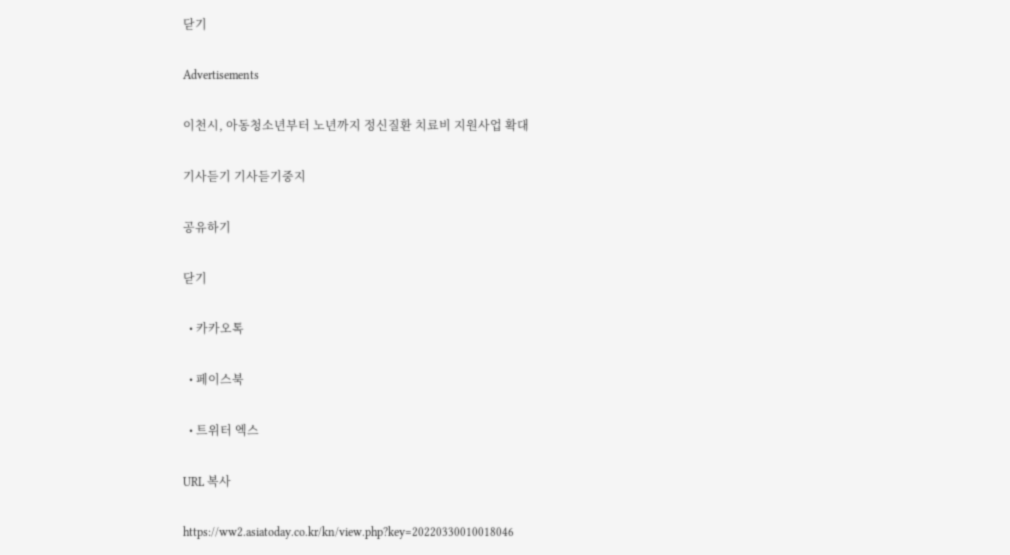닫기

Advertisements

이천시, 아동청소년부터 노년까지 정신질환 치료비 지원사업 확대

기사듣기 기사듣기중지

공유하기

닫기

  • 카카오톡

  • 페이스북

  • 트위터 엑스

URL 복사

https://ww2.asiatoday.co.kr/kn/view.php?key=20220330010018046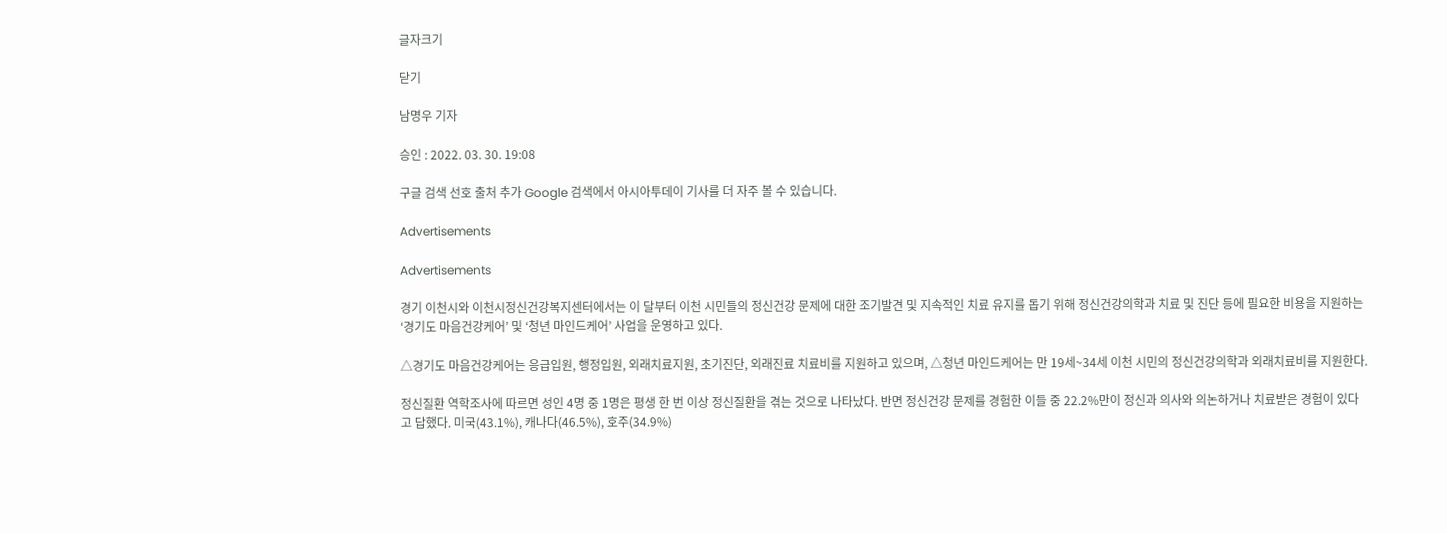글자크기

닫기

남명우 기자

승인 : 2022. 03. 30. 19:08

구글 검색 선호 출처 추가 Google 검색에서 아시아투데이 기사를 더 자주 볼 수 있습니다.

Advertisements

Advertisements

경기 이천시와 이천시정신건강복지센터에서는 이 달부터 이천 시민들의 정신건강 문제에 대한 조기발견 및 지속적인 치료 유지를 돕기 위해 정신건강의학과 치료 및 진단 등에 필요한 비용을 지원하는 ‘경기도 마음건강케어’ 및 ‘청년 마인드케어’ 사업을 운영하고 있다.

△경기도 마음건강케어는 응급입원, 행정입원, 외래치료지원, 초기진단, 외래진료 치료비를 지원하고 있으며, △청년 마인드케어는 만 19세~34세 이천 시민의 정신건강의학과 외래치료비를 지원한다.

정신질환 역학조사에 따르면 성인 4명 중 1명은 평생 한 번 이상 정신질환을 겪는 것으로 나타났다. 반면 정신건강 문제를 경험한 이들 중 22.2%만이 정신과 의사와 의논하거나 치료받은 경험이 있다고 답했다. 미국(43.1%), 캐나다(46.5%), 호주(34.9%)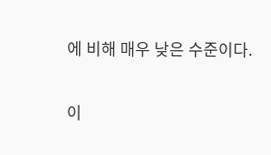에 비해 매우 낮은 수준이다.

이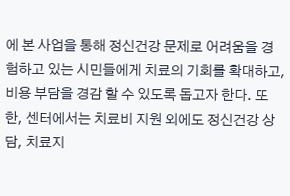에 본 사업을 통해 정신건강 문제로 어려움을 경험하고 있는 시민들에게 치료의 기회를 확대하고, 비용 부담을 경감 할 수 있도록 돕고자 한다. 또한, 센터에서는 치료비 지원 외에도 정신건강 상담, 치료지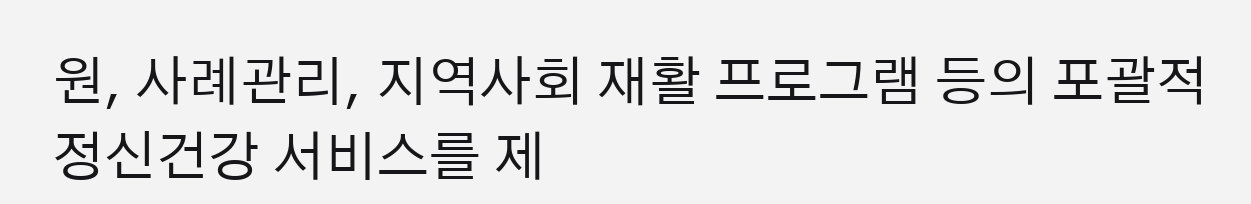원, 사례관리, 지역사회 재활 프로그램 등의 포괄적 정신건강 서비스를 제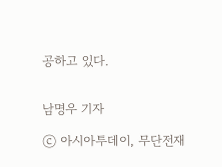공하고 있다.


남명우 기자

ⓒ 아시아투데이, 무단전재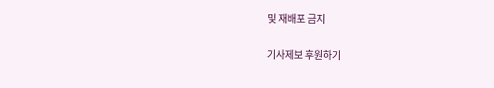및 재배포 금지

기사제보 후원하기